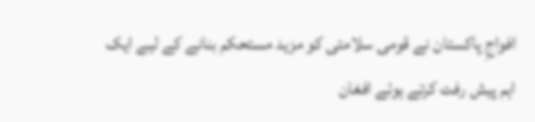افواجِ پاکستان نے قومی سلامتی کو مزید مستحکم بنانے کے لیے ایک اہم پیش رفت کرتے ہوئے افغان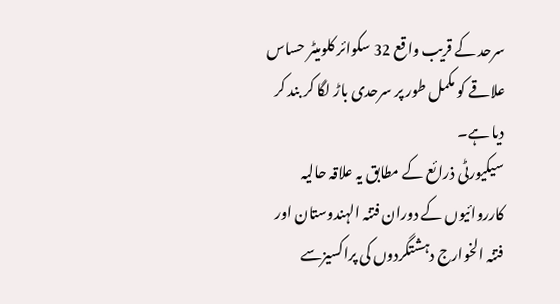سرحد کے قریب واقع 32 سکوائر کلومیٹر حساس علاقے کو مکمل طور پر سرحدی باڑ لگا کر بند کر دیا ہے۔
سیکیورٹی ذرائع کے مطابق یہ علاقہ حالیہ کارروائیوں کے دوران فتنہ الہندوستان اور فتنہ الخوارج دہشتگردوں کی پراکسیزسے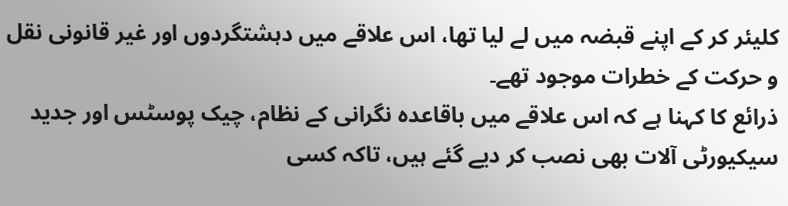کلیئر کر کے اپنے قبضہ میں لے لیا تھا، اس علاقے میں دہشتگردوں اور غیر قانونی نقل و حرکت کے خطرات موجود تھے۔
ذرائع کا کہنا ہے کہ اس علاقے میں باقاعدہ نگرانی کے نظام، چیک پوسٹس اور جدید سیکیورٹی آلات بھی نصب کر دیے گئے ہیں، تاکہ کسی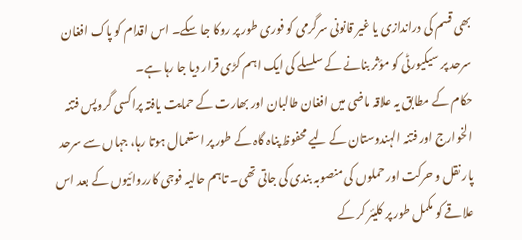بھی قسم کی دراندازی یا غیر قانونی سرگرمی کو فوری طور پر روکا جا سکے۔ اس اقدام کو پاک افغان سرحد پر سیکیورٹی کو مؤثر بنانے کے سلسلے کی ایک اہم کڑی قرار دیا جا رہا ہے۔
حکام کے مطابق یہ علاقہ ماضی میں افغان طالبان اور بھارت کے حمایت یافتہ پراکسی گروپس فتنہ الخوارج اور فتنہ الہندوستان کے لیے محفوظ پناہ گاہ کے طور پر استعمال ہوتا رہا، جہاں سے سرحد پار نقل و حرکت اور حملوں کی منصوبہ بندی کی جاتی تھی۔ تاہم حالیہ فوجی کارروائیوں کے بعد اس علاقے کو مکمل طور پر کلیئر کر کے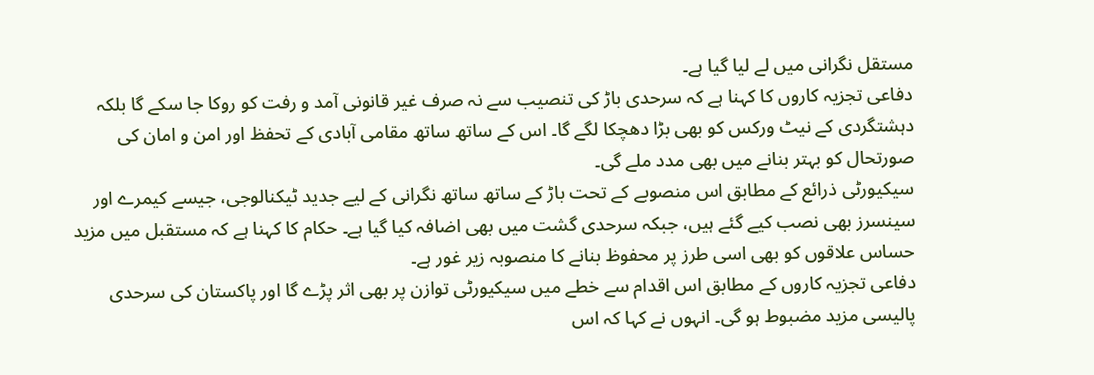مستقل نگرانی میں لے لیا گیا ہے۔
دفاعی تجزیہ کاروں کا کہنا ہے کہ سرحدی باڑ کی تنصیب سے نہ صرف غیر قانونی آمد و رفت کو روکا جا سکے گا بلکہ دہشتگردی کے نیٹ ورکس کو بھی بڑا دھچکا لگے گا۔ اس کے ساتھ ساتھ مقامی آبادی کے تحفظ اور امن و امان کی صورتحال کو بہتر بنانے میں بھی مدد ملے گی۔
سیکیورٹی ذرائع کے مطابق اس منصوبے کے تحت باڑ کے ساتھ ساتھ نگرانی کے لیے جدید ٹیکنالوجی، جیسے کیمرے اور سینسرز بھی نصب کیے گئے ہیں، جبکہ سرحدی گشت میں بھی اضافہ کیا گیا ہے۔ حکام کا کہنا ہے کہ مستقبل میں مزید حساس علاقوں کو بھی اسی طرز پر محفوظ بنانے کا منصوبہ زیر غور ہے۔
دفاعی تجزیہ کاروں کے مطابق اس اقدام سے خطے میں سیکیورٹی توازن پر بھی اثر پڑے گا اور پاکستان کی سرحدی پالیسی مزید مضبوط ہو گی۔ انہوں نے کہا کہ اس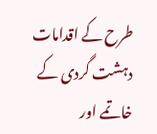طرح کے اقدامات دہشت گردی کے خاتمے اور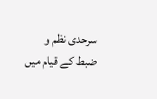سرحدی نظم و ضبط کے قیام میں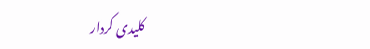کلیدی کردار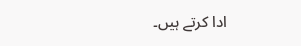ادا کرتے ہیں۔